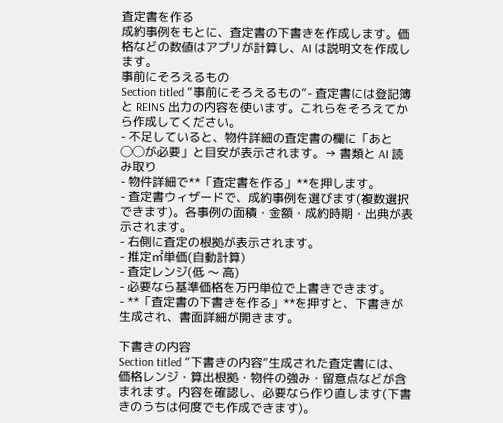査定書を作る
成約事例をもとに、査定書の下書きを作成します。価格などの数値はアプリが計算し、AI は説明文を作成します。
事前にそろえるもの
Section titled “事前にそろえるもの”- 査定書には登記簿と REINS 出力の内容を使います。これらをそろえてから作成してください。
- 不足していると、物件詳細の査定書の欄に「あと◯◯が必要」と目安が表示されます。→ 書類と AI 読み取り
- 物件詳細で**「査定書を作る」**を押します。
- 査定書ウィザードで、成約事例を選びます(複数選択できます)。各事例の面積・金額・成約時期・出典が表示されます。
- 右側に査定の根拠が表示されます。
- 推定㎡単価(自動計算)
- 査定レンジ(低 〜 高)
- 必要なら基準価格を万円単位で上書きできます。
- **「査定書の下書きを作る」**を押すと、下書きが生成され、書面詳細が開きます。

下書きの内容
Section titled “下書きの内容”生成された査定書には、価格レンジ・算出根拠・物件の強み・留意点などが含まれます。内容を確認し、必要なら作り直します(下書きのうちは何度でも作成できます)。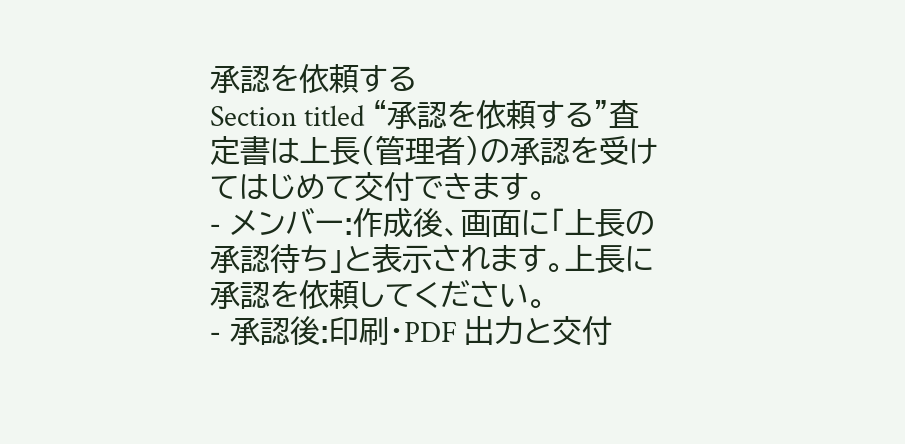承認を依頼する
Section titled “承認を依頼する”査定書は上長(管理者)の承認を受けてはじめて交付できます。
- メンバー:作成後、画面に「上長の承認待ち」と表示されます。上長に承認を依頼してください。
- 承認後:印刷・PDF 出力と交付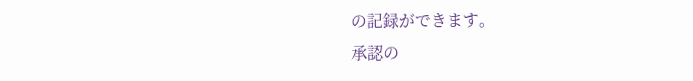の記録ができます。
承認の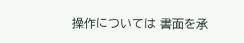操作については 書面を承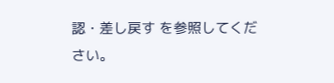認・差し戻す を参照してください。